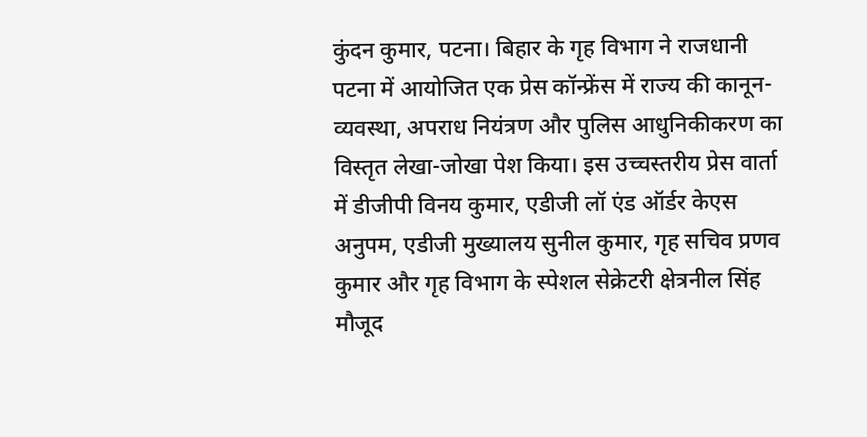कुंदन कुमार, पटना। बिहार के गृह विभाग ने राजधानी पटना में आयोजित एक प्रेस कॉन्फ्रेंस में राज्य की कानून-व्यवस्था, अपराध नियंत्रण और पुलिस आधुनिकीकरण का विस्तृत लेखा-जोखा पेश किया। इस उच्चस्तरीय प्रेस वार्ता में डीजीपी विनय कुमार, एडीजी लॉ एंड ऑर्डर केएस अनुपम, एडीजी मुख्यालय सुनील कुमार, गृह सचिव प्रणव कुमार और गृह विभाग के स्पेशल सेक्रेटरी क्षेत्रनील सिंह मौजूद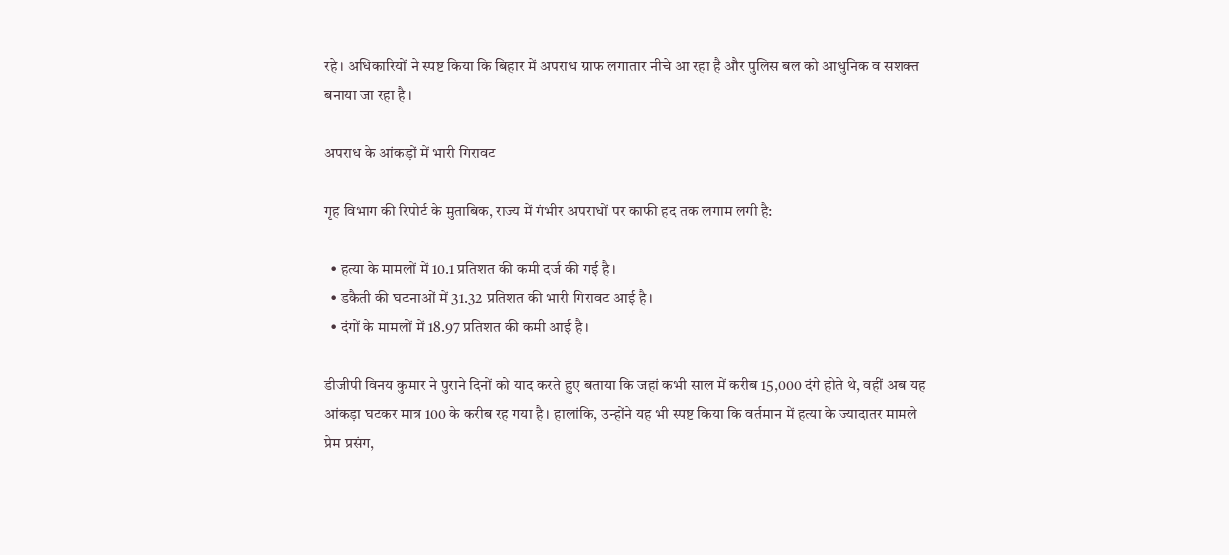रहे। अधिकारियों ने स्पष्ट किया कि बिहार में अपराध ग्राफ लगातार नीचे आ रहा है और पुलिस बल को आधुनिक व सशक्त बनाया जा रहा है।

अपराध के आंकड़ों में भारी गिरावट

गृह विभाग की रिपोर्ट के मुताबिक, राज्य में गंभीर अपराधों पर काफी हद तक लगाम लगी है:

  • हत्या के मामलों में 10.1 प्रतिशत की कमी दर्ज की गई है।
  • डकैती की घटनाओं में 31.32 प्रतिशत की भारी गिरावट आई है।
  • दंगों के मामलों में 18.97 प्रतिशत की कमी आई है।

डीजीपी विनय कुमार ने पुराने दिनों को याद करते हुए बताया कि जहां कभी साल में करीब 15,000 दंगे होते थे, वहीं अब यह आंकड़ा घटकर मात्र 100 के करीब रह गया है। हालांकि, उन्होंने यह भी स्पष्ट किया कि वर्तमान में हत्या के ज्यादातर मामले प्रेम प्रसंग,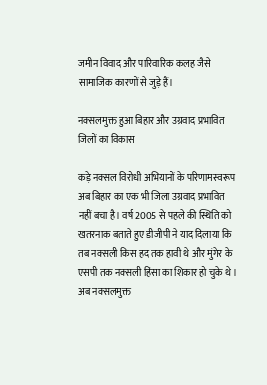जमीन विवाद और पारिवारिक कलह जैसे सामाजिक कारणों से जुड़े हैं।

नक्सलमुक्त हुआ बिहार और उग्रवाद प्रभावित जिलों का विकास

कड़े नक्सल विरोधी अभियानों के परिणामस्वरूप अब बिहार का एक भी जिला उग्रवाद प्रभावित नहीं बचा है। वर्ष 2005 से पहले की स्थिति को खतरनाक बताते हुए डीजीपी ने याद दिलाया कि तब नक्सली किस हद तक हावी थे और मुंगेर के एसपी तक नक्सली हिंसा का शिकार हो चुके थे। अब नक्सलमुक्त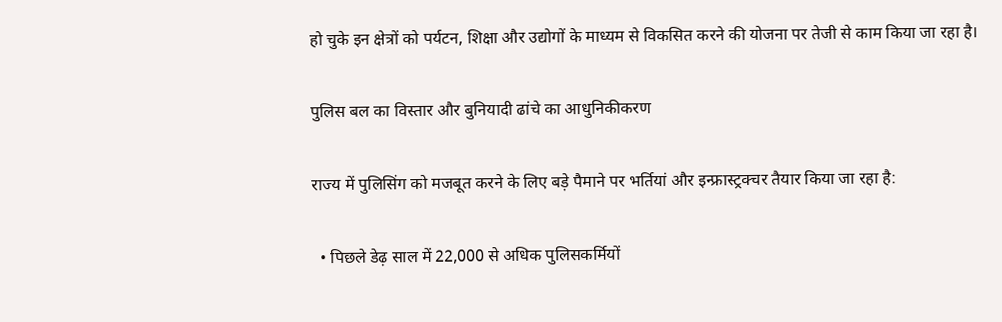हो चुके इन क्षेत्रों को पर्यटन, शिक्षा और उद्योगों के माध्यम से विकसित करने की योजना पर तेजी से काम किया जा रहा है।

पुलिस बल का विस्तार और बुनियादी ढांचे का आधुनिकीकरण

राज्य में पुलिसिंग को मजबूत करने के लिए बड़े पैमाने पर भर्तियां और इन्फ्रास्ट्रक्चर तैयार किया जा रहा है:

  • पिछले डेढ़ साल में 22,000 से अधिक पुलिसकर्मियों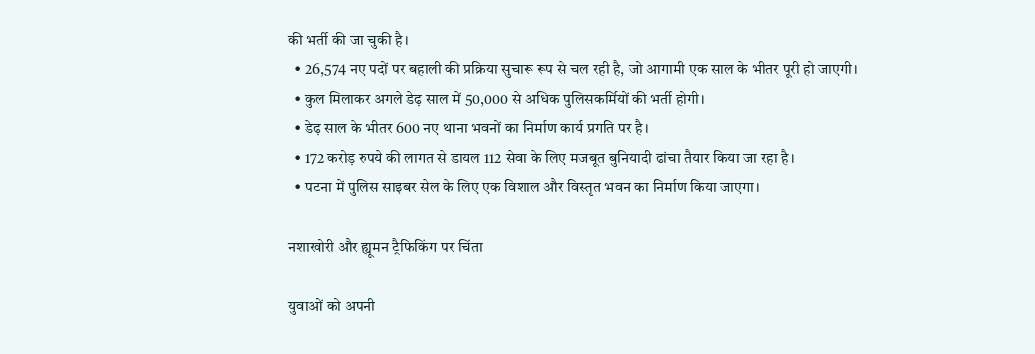की भर्ती की जा चुकी है।
  • 26,574 नए पदों पर बहाली की प्रक्रिया सुचारू रूप से चल रही है, जो आगामी एक साल के भीतर पूरी हो जाएगी।
  • कुल मिलाकर अगले डेढ़ साल में 50,000 से अधिक पुलिसकर्मियों की भर्ती होगी।
  • डेढ़ साल के भीतर 600 नए थाना भवनों का निर्माण कार्य प्रगति पर है।
  • 172 करोड़ रुपये की लागत से डायल 112 सेवा के लिए मजबूत बुनियादी ढांचा तैयार किया जा रहा है।
  • पटना में पुलिस साइबर सेल के लिए एक विशाल और विस्तृत भवन का निर्माण किया जाएगा।

नशाखोरी और ह्यूमन ट्रैफिकिंग पर चिंता

युवाओं को अपनी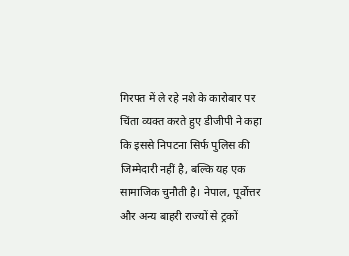गिरफ्त में ले रहे नशे के कारोबार पर चिंता व्यक्त करते हुए डीजीपी ने कहा कि इससे निपटना सिर्फ पुलिस की जिम्मेदारी नहीं है, बल्कि यह एक सामाजिक चुनौती है। नेपाल, पूर्वोत्तर और अन्य बाहरी राज्यों से ट्रकों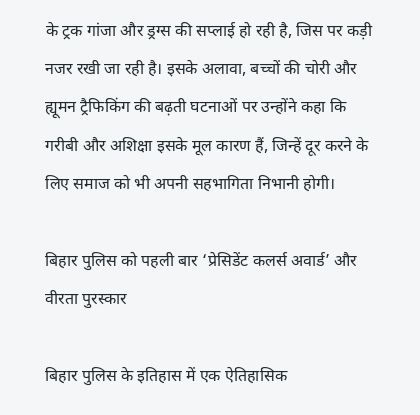के ट्रक गांजा और ड्रग्स की सप्लाई हो रही है, जिस पर कड़ी नजर रखी जा रही है। इसके अलावा, बच्चों की चोरी और ह्यूमन ट्रैफिकिंग की बढ़ती घटनाओं पर उन्होंने कहा कि गरीबी और अशिक्षा इसके मूल कारण हैं, जिन्हें दूर करने के लिए समाज को भी अपनी सहभागिता निभानी होगी।

बिहार पुलिस को पहली बार ‘प्रेसिडेंट कलर्स अवार्ड’ और वीरता पुरस्कार

बिहार पुलिस के इतिहास में एक ऐतिहासिक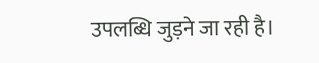उपलब्धि जुड़ने जा रही है।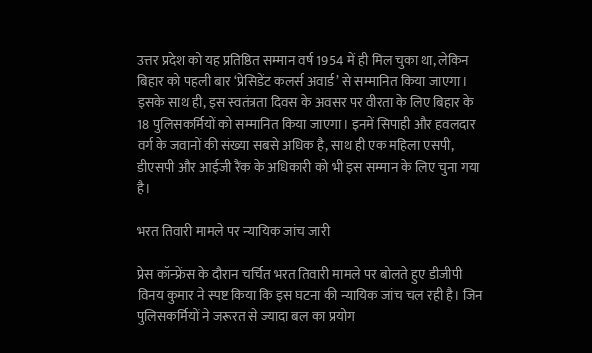उत्तर प्रदेश को यह प्रतिष्ठित सम्मान वर्ष 1954 में ही मिल चुका था, लेकिन बिहार को पहली बार ‘प्रेसिडेंट कलर्स अवार्ड’ से सम्मानित किया जाएगा।
इसके साथ ही, इस स्वतंत्रता दिवस के अवसर पर वीरता के लिए बिहार के 18 पुलिसकर्मियों को सम्मानित किया जाएगा। इनमें सिपाही और हवलदार वर्ग के जवानों की संख्या सबसे अधिक है, साथ ही एक महिला एसपी, डीएसपी और आईजी रैंक के अधिकारी को भी इस सम्मान के लिए चुना गया है।

भरत तिवारी मामले पर न्यायिक जांच जारी

प्रेस कॉन्फ्रेंस के दौरान चर्चित भरत तिवारी मामले पर बोलते हुए डीजीपी विनय कुमार ने स्पष्ट किया कि इस घटना की न्यायिक जांच चल रही है। जिन पुलिसकर्मियों ने जरूरत से ज्यादा बल का प्रयोग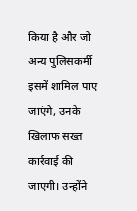किया है और जो अन्य पुलिसकर्मी इसमें शामिल पाए जाएंगे, उनके खिलाफ सख्त कार्रवाई की जाएगी। उन्होंने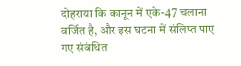दोहराया कि कानून में एके-47 चलाना वर्जित है, और इस घटना में संलिप्त पाए गए संबंधित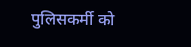पुलिसकर्मी को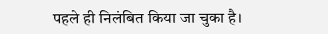पहले ही निलंबित किया जा चुका है।